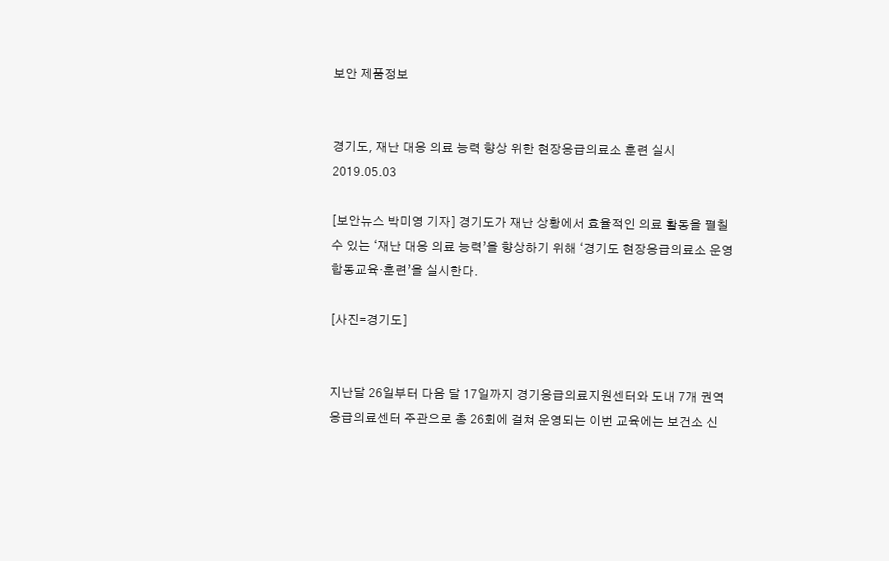보안 제품정보


경기도, 재난 대응 의료 능력 향상 위한 현장응급의료소 훈련 실시 2019.05.03

[보안뉴스 박미영 기자] 경기도가 재난 상황에서 효율적인 의료 활동을 펼칠 수 있는 ‘재난 대응 의료 능력’을 향상하기 위해 ‘경기도 현장응급의료소 운영 합동교육·훈련’을 실시한다.

[사진=경기도]


지난달 26일부터 다음 달 17일까지 경기응급의료지원센터와 도내 7개 권역응급의료센터 주관으로 총 26회에 걸쳐 운영되는 이번 교육에는 보건소 신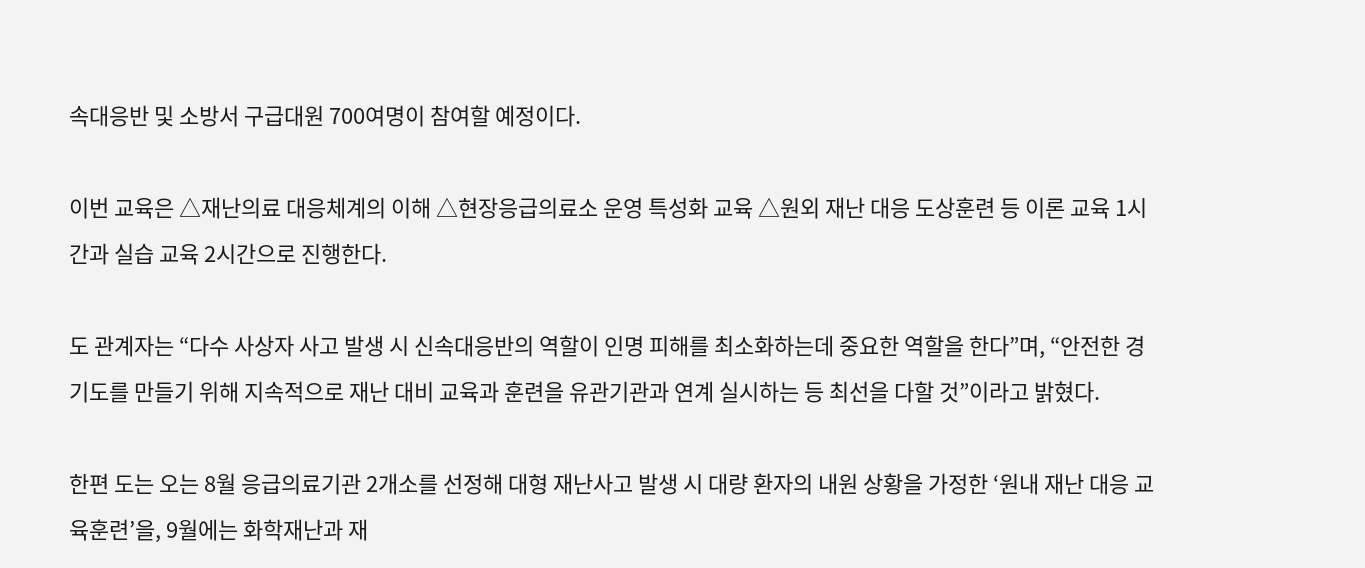속대응반 및 소방서 구급대원 700여명이 참여할 예정이다.

이번 교육은 △재난의료 대응체계의 이해 △현장응급의료소 운영 특성화 교육 △원외 재난 대응 도상훈련 등 이론 교육 1시간과 실습 교육 2시간으로 진행한다.

도 관계자는 “다수 사상자 사고 발생 시 신속대응반의 역할이 인명 피해를 최소화하는데 중요한 역할을 한다”며, “안전한 경기도를 만들기 위해 지속적으로 재난 대비 교육과 훈련을 유관기관과 연계 실시하는 등 최선을 다할 것”이라고 밝혔다.

한편 도는 오는 8월 응급의료기관 2개소를 선정해 대형 재난사고 발생 시 대량 환자의 내원 상황을 가정한 ‘원내 재난 대응 교육훈련’을, 9월에는 화학재난과 재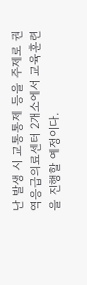난 발생 시 교통통제 등을 주제로 권역응급의료센터 2개소에서 교육훈련을 진행할 예정이다.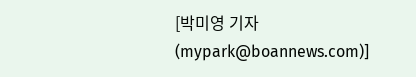[박미영 기자(mypark@boannews.com)]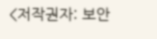<저작권자: 보안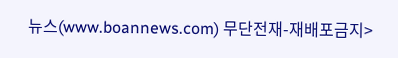뉴스(www.boannews.com) 무단전재-재배포금지>